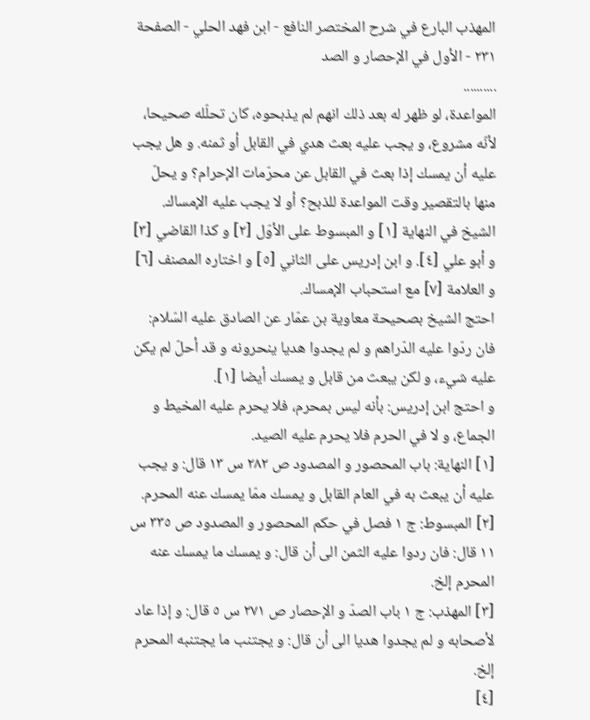المهذب البارع في شرح المختصر النافع - ابن فهد الحلي - الصفحة ٢٣١ - الأول في الإحصار و الصد
..........
المواعدة، لو ظهر له بعد ذلك انهم لم يذبحوه، كان تحلّله صحيحا، لأنّه مشروع، و يجب عليه بعث هدي في القابل أو ثمنه. و هل يجب عليه أن يمسك إذا بعث في القابل عن محرّمات الإحرام؟ و يحلّ منها بالتقصير وقت المواعدة للذبح؟ أو لا يجب عليه الإمساك. الشيخ في النهاية [١] و المبسوط على الأوّل [٢] و كذا القاضي [٣] و أبو علي [٤]. و ابن إدريس على الثاني [٥] و اختاره المصنف [٦] و العلامة [٧] مع استحباب الإمساك.
احتج الشيخ بصحيحة معاوية بن عمّار عن الصادق عليه السّلام: فان ردّوا عليه الدّراهم و لم يجدوا هديا ينحرونه و قد أحلّ لم يكن عليه شيء، و لكن يبعث من قابل و يمسك أيضا [١].
و احتج ابن إدريس: بأنه ليس بمحرم، فلا يحرم عليه المخيط و الجماع، و لا في الحرم فلا يحرم عليه الصيد.
[١] النهاية: باب المحصور و المصدود ص ٢٨٢ س ١٣ قال: و يجب عليه أن يبعث به في العام القابل و يمسك ممّا يمسك عنه المحرم.
[٢] المبسوط: ج ١ فصل في حكم المحصور و المصدود ص ٣٣٥ س ١١ قال: فان ردوا عليه الثمن الى أن قال: و يمسك ما يمسك عنه المحرم إلخ.
[٣] المهذب: ج ١ باب الصدّ و الإحصار ص ٢٧١ س ٥ قال: و إذا عاد لأصحابه و لم يجدوا هديا الى أن قال: و يجتنب ما يجتنبه المحرم إلخ.
[٤]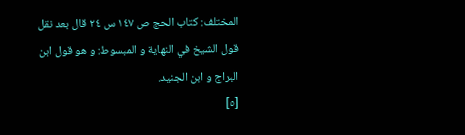المختلف: كتاب الحج ص ١٤٧ س ٢٤ قال بعد نقل قول الشيخ في النهاية و المبسوط: و هو قول ابن البراج و ابن الجنيد.
[٥]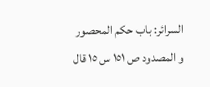السرائر: باب حكم المحصور و المصدود ص ١٥١ س ١٥ قال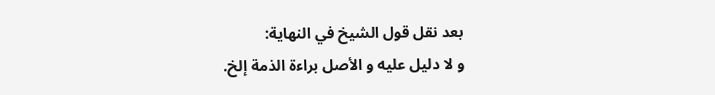بعد نقل قول الشيخ في النهاية:
و لا دليل عليه و الأصل براءة الذمة إلخ.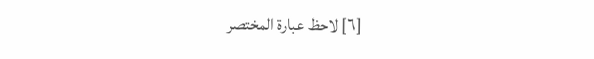[٦] لاحظ عبارة المختصر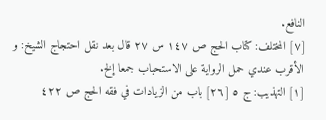النافع.
[٧] المختلف: كتاب الحج ص ١٤٧ س ٢٧ قال بعد نقل احتجاج الشيخ: و الأقرب عندي حمل الرواية على الاستحباب جمعا إلخ.
[١] التهذيب: ج ٥ [٢٦] باب من الزيادات في فقه الحج ص ٤٢٢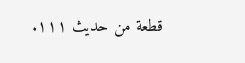قطعة من حديث ١١١.